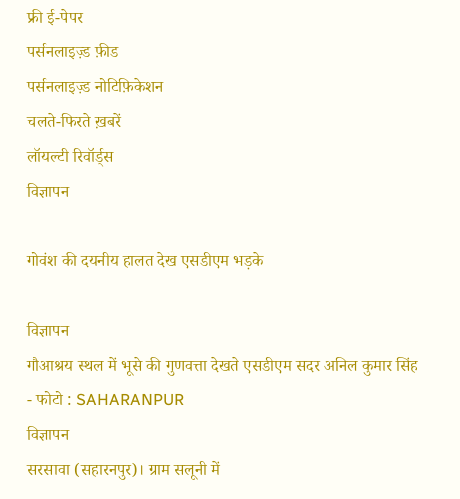फ्री ई-पेपर
पर्सनलाइज़्ड फ़ीड
पर्सनलाइज़्ड नोटिफ़िकेशन
चलते-फिरते ख़बरें
लॉयल्टी रिवॉर्ड्स
विज्ञापन

गोवंश की दयनीय हालत देख एसडीएम भड़के

विज्ञापन
गौआश्रय स्थल में भूसे की गुणवत्ता देखते एसडीएम सदर अनिल कुमार सिंह - फोटो : SAHARANPUR
विज्ञापन
सरसावा (सहारनपुर)। ग्राम सलूनी में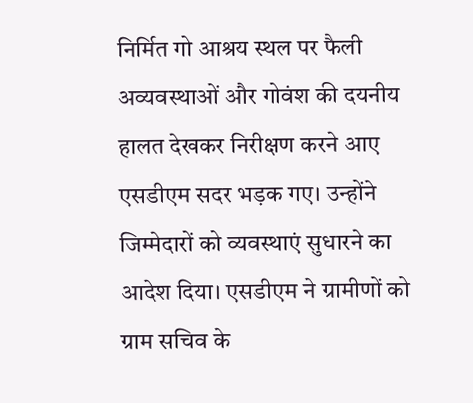निर्मित गो आश्रय स्थल पर फैली अव्यवस्थाओं और गोवंश की दयनीय हालत देखकर निरीक्षण करने आए एसडीएम सदर भड़क गए। उन्होंने जिम्मेदारों को व्यवस्थाएं सुधारने का आदेश दिया। एसडीएम ने ग्रामीणों को ग्राम सचिव के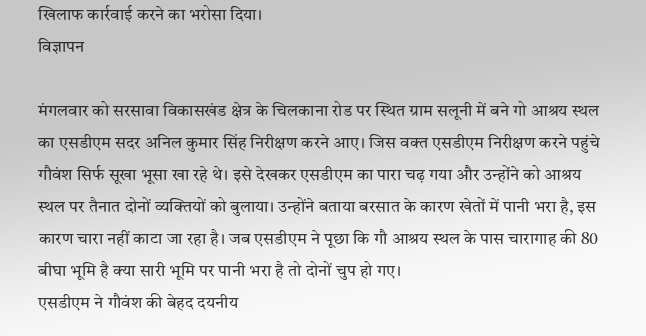खिलाफ कार्रवाई करने का भरोसा दिया।
विज्ञापन

मंगलवार को सरसावा विकासखंड क्षेत्र के चिलकाना रोड पर स्थित ग्राम सलूनी में बने गो आश्रय स्थल का एसडीएम सदर अनिल कुमार सिंह निरीक्षण करने आए। जिस वक्त एसडीएम निरीक्षण करने पहुंचे गौवंश सिर्फ सूखा भूसा खा रहे थे। इसे देखकर एसडीएम का पारा चढ़ गया और उन्होंने को आश्रय स्थल पर तैनात दोनों व्यक्तियों को बुलाया। उन्होंने बताया बरसात के कारण खेतों में पानी भरा है, इस कारण चारा नहीं काटा जा रहा है। जब एसडीएम ने पूछा कि गौ आश्रय स्थल के पास चारागाह की 80 बीघा भूमि है क्या सारी भूमि पर पानी भरा है तो दोनों चुप हो गए।
एसडीएम ने गौवंश की बेहद दयनीय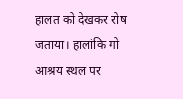हालत को देखकर रोष जताया। हालांकि गो आश्रय स्थल पर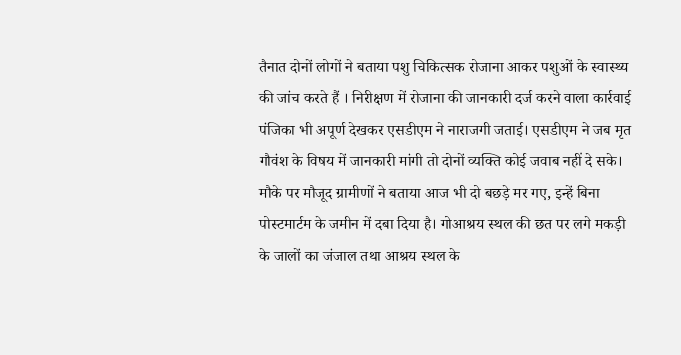तैनात दोनों लोगों ने बताया पशु चिकित्सक रोजाना आकर पशुओं के स्वास्थ्य की जांच करते हैं । निरीक्षण में रोजाना की जानकारी दर्ज करने वाला कार्रवाई पंजिका भी अपूर्ण देखकर एसडीएम ने नाराजगी जताई। एसडीएम ने जब मृत गौवंश के विषय में जानकारी मांगी तो दोनों व्यक्ति कोई जवाब नहीं दे सके। मौके पर मौजूद ग्रामीणों ने बताया आज भी दो बछड़े मर गए, इन्हें बिना पोस्टमार्टम के जमीन में दबा दिया है। गोआश्रय स्थल की छत पर लगे मकड़ी के जालों का जंजाल तथा आश्रय स्थल के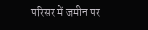परिसर में जमीन पर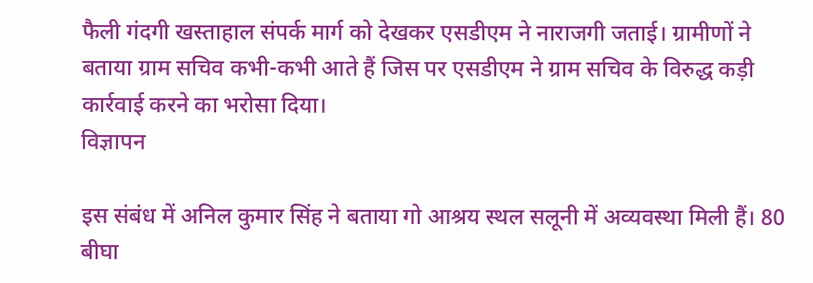फैली गंदगी खस्ताहाल संपर्क मार्ग को देखकर एसडीएम ने नाराजगी जताई। ग्रामीणों ने बताया ग्राम सचिव कभी-कभी आते हैं जिस पर एसडीएम ने ग्राम सचिव के विरुद्ध कड़ी कार्रवाई करने का भरोसा दिया।
विज्ञापन

इस संबंध में अनिल कुमार सिंह ने बताया गो आश्रय स्थल सलूनी में अव्यवस्था मिली हैं। 80 बीघा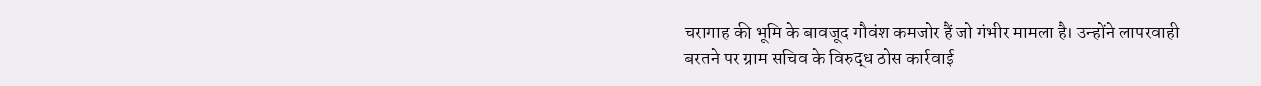चरागाह की भूमि के बावजूद गौवंश कमजोर हैं जो गंभीर मामला है। उन्होंने लापरवाही बरतने पर ग्राम सचिव के विरुद्ध ठोस कार्रवाई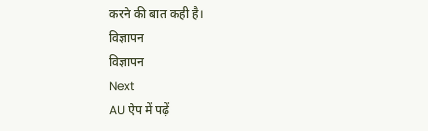करने की बात कही है।
विज्ञापन
विज्ञापन
Next
AU ऐप में पढ़ें